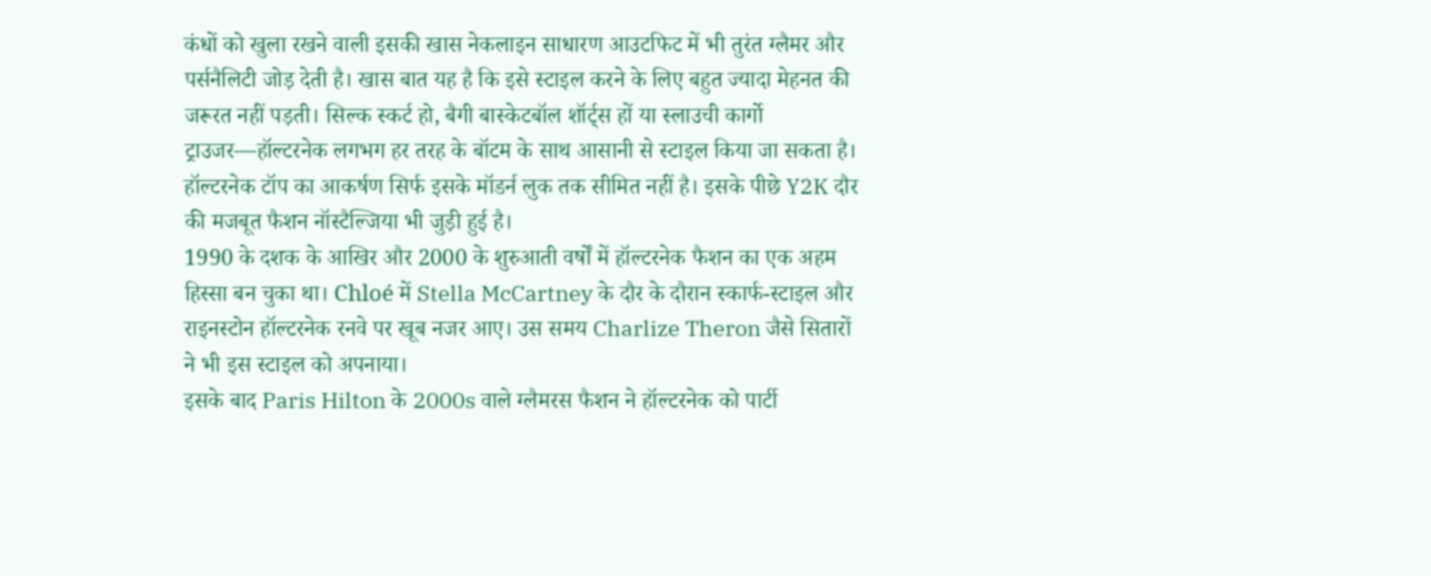कंधों को खुला रखने वाली इसकी खास नेकलाइन साधारण आउटफिट में भी तुरंत ग्लैमर और पर्सनैलिटी जोड़ देती है। खास बात यह है कि इसे स्टाइल करने के लिए बहुत ज्यादा मेहनत की जरूरत नहीं पड़ती। सिल्क स्कर्ट हो, बैगी बास्केटबॉल शॉर्ट्स हों या स्लाउची कार्गो ट्राउजर—हॉल्टरनेक लगभग हर तरह के बॉटम के साथ आसानी से स्टाइल किया जा सकता है।
हॉल्टरनेक टॉप का आकर्षण सिर्फ इसके मॉडर्न लुक तक सीमित नहीं है। इसके पीछे Y2K दौर की मजबूत फैशन नॉस्टैल्जिया भी जुड़ी हुई है।
1990 के दशक के आखिर और 2000 के शुरुआती वर्षों में हॉल्टरनेक फैशन का एक अहम हिस्सा बन चुका था। Chloé में Stella McCartney के दौर के दौरान स्कार्फ-स्टाइल और राइनस्टोन हॉल्टरनेक रनवे पर खूब नजर आए। उस समय Charlize Theron जैसे सितारों ने भी इस स्टाइल को अपनाया।
इसके बाद Paris Hilton के 2000s वाले ग्लैमरस फैशन ने हॉल्टरनेक को पार्टी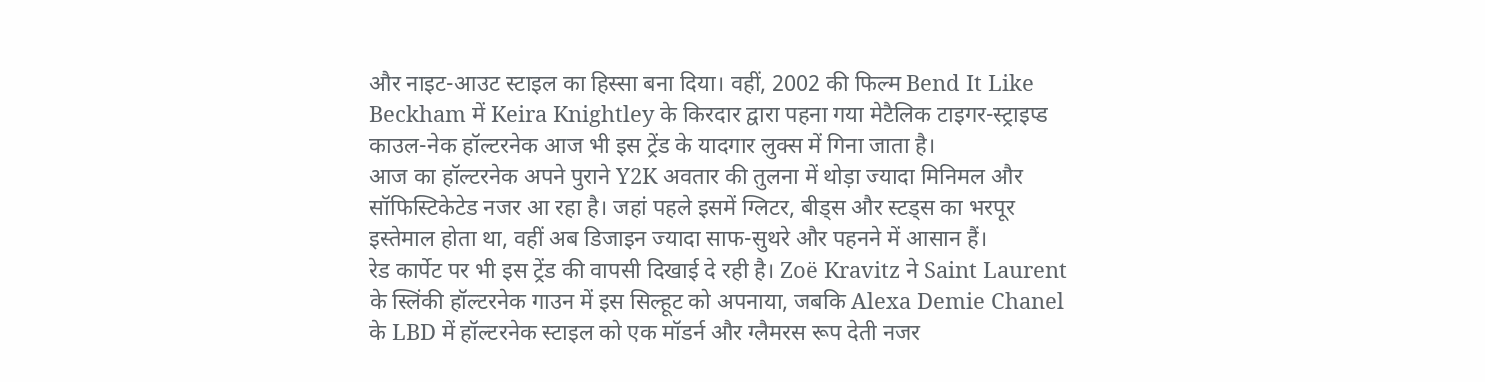और नाइट-आउट स्टाइल का हिस्सा बना दिया। वहीं, 2002 की फिल्म Bend It Like Beckham में Keira Knightley के किरदार द्वारा पहना गया मेटैलिक टाइगर-स्ट्राइप्ड काउल-नेक हॉल्टरनेक आज भी इस ट्रेंड के यादगार लुक्स में गिना जाता है।
आज का हॉल्टरनेक अपने पुराने Y2K अवतार की तुलना में थोड़ा ज्यादा मिनिमल और सॉफिस्टिकेटेड नजर आ रहा है। जहां पहले इसमें ग्लिटर, बीड्स और स्टड्स का भरपूर इस्तेमाल होता था, वहीं अब डिजाइन ज्यादा साफ-सुथरे और पहनने में आसान हैं।
रेड कार्पेट पर भी इस ट्रेंड की वापसी दिखाई दे रही है। Zoë Kravitz ने Saint Laurent के स्लिंकी हॉल्टरनेक गाउन में इस सिल्हूट को अपनाया, जबकि Alexa Demie Chanel के LBD में हॉल्टरनेक स्टाइल को एक मॉडर्न और ग्लैमरस रूप देती नजर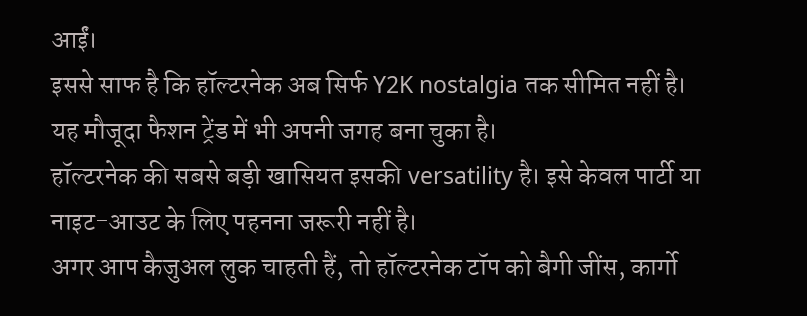आईं।
इससे साफ है कि हॉल्टरनेक अब सिर्फ Y2K nostalgia तक सीमित नहीं है। यह मौजूदा फैशन ट्रेंड में भी अपनी जगह बना चुका है।
हॉल्टरनेक की सबसे बड़ी खासियत इसकी versatility है। इसे केवल पार्टी या नाइट-आउट के लिए पहनना जरूरी नहीं है।
अगर आप कैजुअल लुक चाहती हैं, तो हॉल्टरनेक टॉप को बैगी जींस, कार्गो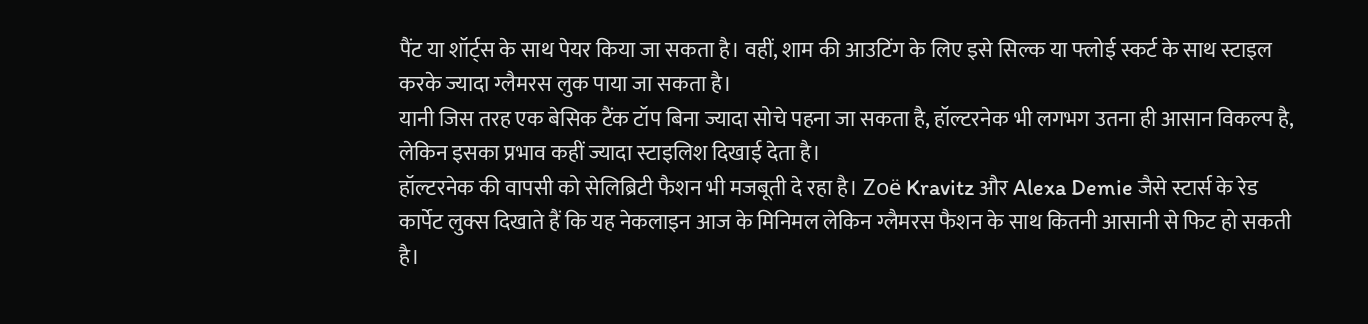पैंट या शॉर्ट्स के साथ पेयर किया जा सकता है। वहीं, शाम की आउटिंग के लिए इसे सिल्क या फ्लोई स्कर्ट के साथ स्टाइल करके ज्यादा ग्लैमरस लुक पाया जा सकता है।
यानी जिस तरह एक बेसिक टैंक टॉप बिना ज्यादा सोचे पहना जा सकता है, हॉल्टरनेक भी लगभग उतना ही आसान विकल्प है, लेकिन इसका प्रभाव कहीं ज्यादा स्टाइलिश दिखाई देता है।
हॉल्टरनेक की वापसी को सेलिब्रिटी फैशन भी मजबूती दे रहा है। Zoë Kravitz और Alexa Demie जैसे स्टार्स के रेड कार्पेट लुक्स दिखाते हैं कि यह नेकलाइन आज के मिनिमल लेकिन ग्लैमरस फैशन के साथ कितनी आसानी से फिट हो सकती है।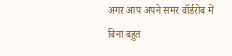अगर आप अपने समर वॉर्डरोब में बिना बहुत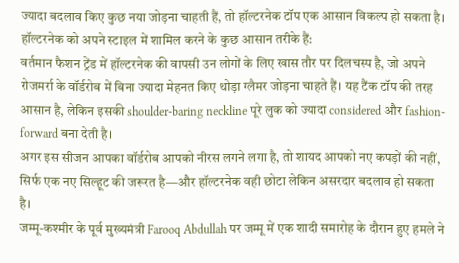ज्यादा बदलाव किए कुछ नया जोड़ना चाहती हैं, तो हॉल्टरनेक टॉप एक आसान विकल्प हो सकता है।
हॉल्टरनेक को अपने स्टाइल में शामिल करने के कुछ आसान तरीके हैं:
वर्तमान फैशन ट्रेंड में हॉल्टरनेक की वापसी उन लोगों के लिए खास तौर पर दिलचस्प है, जो अपने रोजमर्रा के वॉर्डरोब में बिना ज्यादा मेहनत किए थोड़ा ग्लैमर जोड़ना चाहते हैं। यह टैंक टॉप की तरह आसान है, लेकिन इसकी shoulder-baring neckline पूरे लुक को ज्यादा considered और fashion-forward बना देती है।
अगर इस सीजन आपका वॉर्डरोब आपको नीरस लगने लगा है, तो शायद आपको नए कपड़ों की नहीं, सिर्फ एक नए सिल्हूट की जरूरत है—और हॉल्टरनेक वही छोटा लेकिन असरदार बदलाव हो सकता है।
जम्मू-कश्मीर के पूर्व मुख्यमंत्री Farooq Abdullah पर जम्मू में एक शादी समारोह के दौरान हुए हमले ने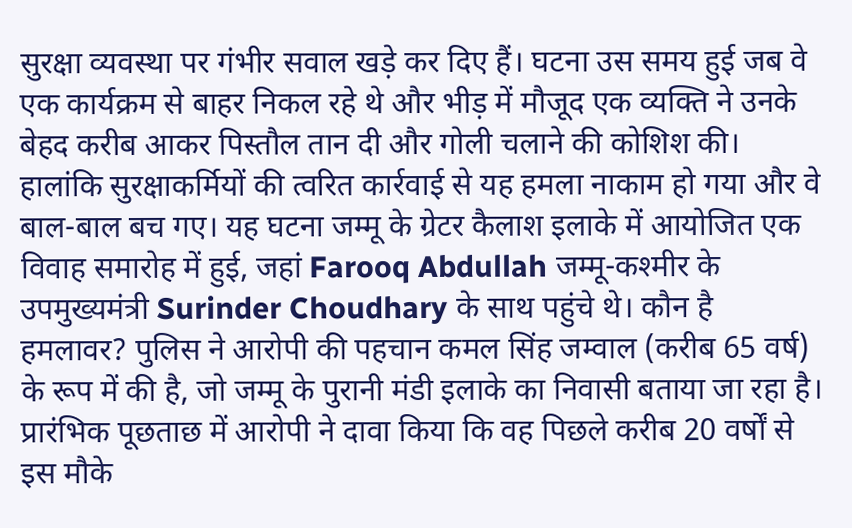सुरक्षा व्यवस्था पर गंभीर सवाल खड़े कर दिए हैं। घटना उस समय हुई जब वे एक कार्यक्रम से बाहर निकल रहे थे और भीड़ में मौजूद एक व्यक्ति ने उनके बेहद करीब आकर पिस्तौल तान दी और गोली चलाने की कोशिश की। हालांकि सुरक्षाकर्मियों की त्वरित कार्रवाई से यह हमला नाकाम हो गया और वे बाल-बाल बच गए। यह घटना जम्मू के ग्रेटर कैलाश इलाके में आयोजित एक विवाह समारोह में हुई, जहां Farooq Abdullah जम्मू-कश्मीर के उपमुख्यमंत्री Surinder Choudhary के साथ पहुंचे थे। कौन है हमलावर? पुलिस ने आरोपी की पहचान कमल सिंह जम्वाल (करीब 65 वर्ष) के रूप में की है, जो जम्मू के पुरानी मंडी इलाके का निवासी बताया जा रहा है। प्रारंभिक पूछताछ में आरोपी ने दावा किया कि वह पिछले करीब 20 वर्षों से इस मौके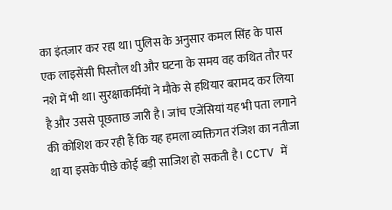का इंतज़ार कर रहा था। पुलिस के अनुसार कमल सिंह के पास एक लाइसेंसी पिस्तौल थी और घटना के समय वह कथित तौर पर नशे में भी था। सुरक्षाकर्मियों ने मौके से हथियार बरामद कर लिया है और उससे पूछताछ जारी है। जांच एजेंसियां यह भी पता लगाने की कोशिश कर रही हैं कि यह हमला व्यक्तिगत रंजिश का नतीजा था या इसके पीछे कोई बड़ी साजिश हो सकती है। CCTV में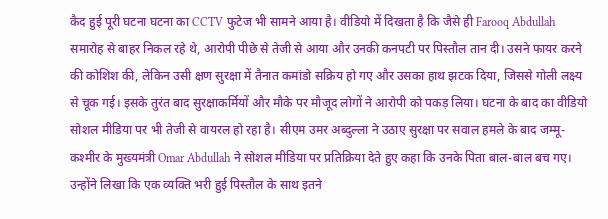कैद हुई पूरी घटना घटना का CCTV फुटेज भी सामने आया है। वीडियो में दिखता है कि जैसे ही Farooq Abdullah समारोह से बाहर निकल रहे थे, आरोपी पीछे से तेजी से आया और उनकी कनपटी पर पिस्तौल तान दी। उसने फायर करने की कोशिश की, लेकिन उसी क्षण सुरक्षा में तैनात कमांडो सक्रिय हो गए और उसका हाथ झटक दिया, जिससे गोली लक्ष्य से चूक गई। इसके तुरंत बाद सुरक्षाकर्मियों और मौके पर मौजूद लोगों ने आरोपी को पकड़ लिया। घटना के बाद का वीडियो सोशल मीडिया पर भी तेजी से वायरल हो रहा है। सीएम उमर अब्दुल्ला ने उठाए सुरक्षा पर सवाल हमले के बाद जम्मू-कश्मीर के मुख्यमंत्री Omar Abdullah ने सोशल मीडिया पर प्रतिक्रिया देते हुए कहा कि उनके पिता बाल-बाल बच गए। उन्होंने लिखा कि एक व्यक्ति भरी हुई पिस्तौल के साथ इतने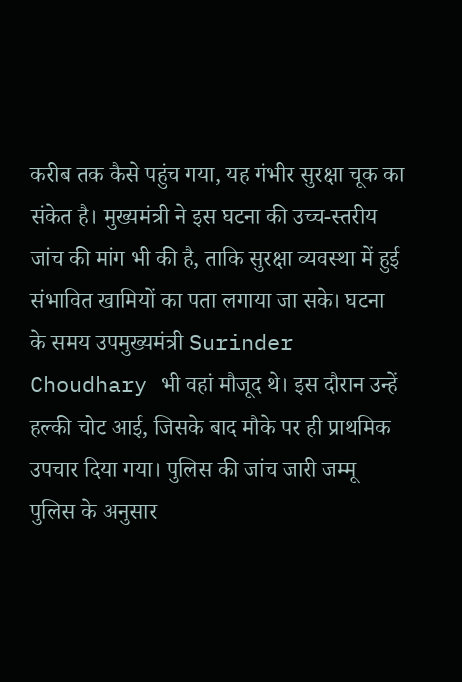करीब तक कैसे पहुंच गया, यह गंभीर सुरक्षा चूक का संकेत है। मुख्यमंत्री ने इस घटना की उच्च-स्तरीय जांच की मांग भी की है, ताकि सुरक्षा व्यवस्था में हुई संभावित खामियों का पता लगाया जा सके। घटना के समय उपमुख्यमंत्री Surinder Choudhary भी वहां मौजूद थे। इस दौरान उन्हें हल्की चोट आई, जिसके बाद मौके पर ही प्राथमिक उपचार दिया गया। पुलिस की जांच जारी जम्मू पुलिस के अनुसार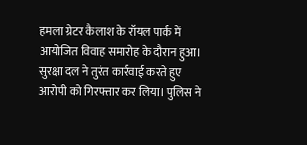हमला ग्रेटर कैलाश के रॉयल पार्क में आयोजित विवाह समारोह के दौरान हुआ। सुरक्षा दल ने तुरंत कार्रवाई करते हुए आरोपी को गिरफ्तार कर लिया। पुलिस ने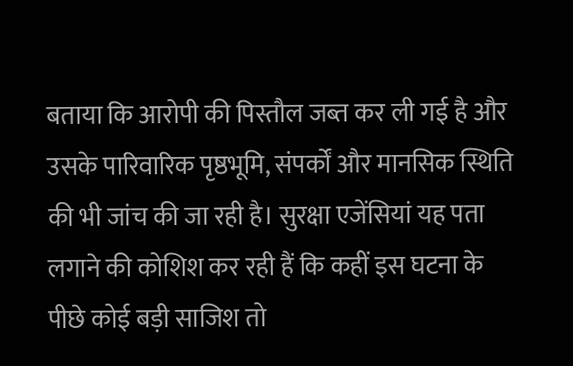बताया कि आरोपी की पिस्तौल जब्त कर ली गई है और उसके पारिवारिक पृष्ठभूमि, संपर्कों और मानसिक स्थिति की भी जांच की जा रही है। सुरक्षा एजेंसियां यह पता लगाने की कोशिश कर रही हैं कि कहीं इस घटना के पीछे कोई बड़ी साजिश तो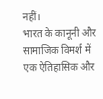नहीं।
भारत के कानूनी और सामाजिक विमर्श में एक ऐतिहासिक और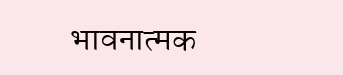भावनात्मक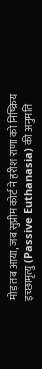मोड़ तब आया, जब सुप्रीम कोर्ट ने हरीश राणा को निष्क्रिय इच्छामृत्यु (Passive Euthanasia) की अनुमति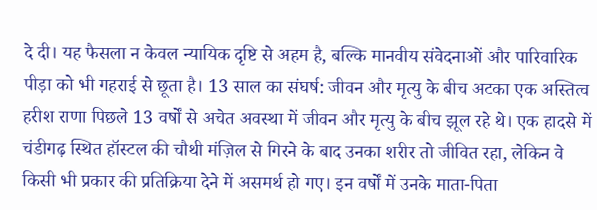दे दी। यह फैसला न केवल न्यायिक दृष्टि से अहम है, बल्कि मानवीय संवेदनाओं और पारिवारिक पीड़ा को भी गहराई से छूता है। 13 साल का संघर्ष: जीवन और मृत्यु के बीच अटका एक अस्तित्व हरीश राणा पिछले 13 वर्षों से अचेत अवस्था में जीवन और मृत्यु के बीच झूल रहे थे। एक हादसे में चंडीगढ़ स्थित हॉस्टल की चौथी मंज़िल से गिरने के बाद उनका शरीर तो जीवित रहा, लेकिन वे किसी भी प्रकार की प्रतिक्रिया देने में असमर्थ हो गए। इन वर्षों में उनके माता-पिता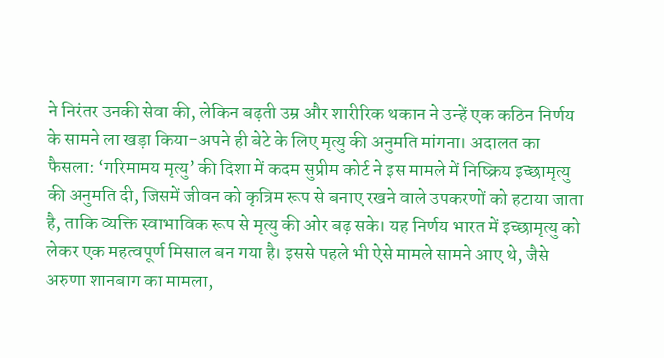ने निरंतर उनकी सेवा की, लेकिन बढ़ती उम्र और शारीरिक थकान ने उन्हें एक कठिन निर्णय के सामने ला खड़ा किया-अपने ही बेटे के लिए मृत्यु की अनुमति मांगना। अदालत का फैसला: ‘गरिमामय मृत्यु’ की दिशा में कदम सुप्रीम कोर्ट ने इस मामले में निष्क्रिय इच्छामृत्यु की अनुमति दी, जिसमें जीवन को कृत्रिम रूप से बनाए रखने वाले उपकरणों को हटाया जाता है, ताकि व्यक्ति स्वाभाविक रूप से मृत्यु की ओर बढ़ सके। यह निर्णय भारत में इच्छामृत्यु को लेकर एक महत्वपूर्ण मिसाल बन गया है। इससे पहले भी ऐसे मामले सामने आए थे, जैसे अरुणा शानबाग का मामला,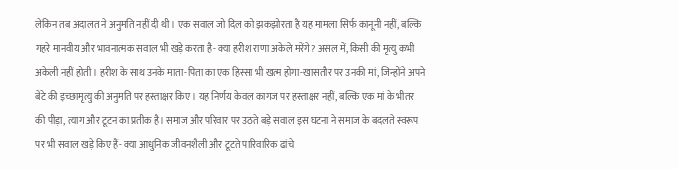लेकिन तब अदालत ने अनुमति नहीं दी थी। एक सवाल जो दिल को झकझोरता है यह मामला सिर्फ कानूनी नहीं, बल्कि गहरे मानवीय और भावनात्मक सवाल भी खड़े करता है- क्या हरीश राणा अकेले मरेंगे? असल में, किसी की मृत्यु कभी अकेली नहीं होती। हरीश के साथ उनके माता-पिता का एक हिस्सा भी खत्म होगा-खासतौर पर उनकी मां, जिन्होंने अपने बेटे की इच्छामृत्यु की अनुमति पर हस्ताक्षर किए। यह निर्णय केवल कागज पर हस्ताक्षर नहीं, बल्कि एक मां के भीतर की पीड़ा, त्याग और टूटन का प्रतीक है। समाज और परिवार पर उठते बड़े सवाल इस घटना ने समाज के बदलते स्वरूप पर भी सवाल खड़े किए हैं- क्या आधुनिक जीवनशैली और टूटते पारिवारिक ढांचे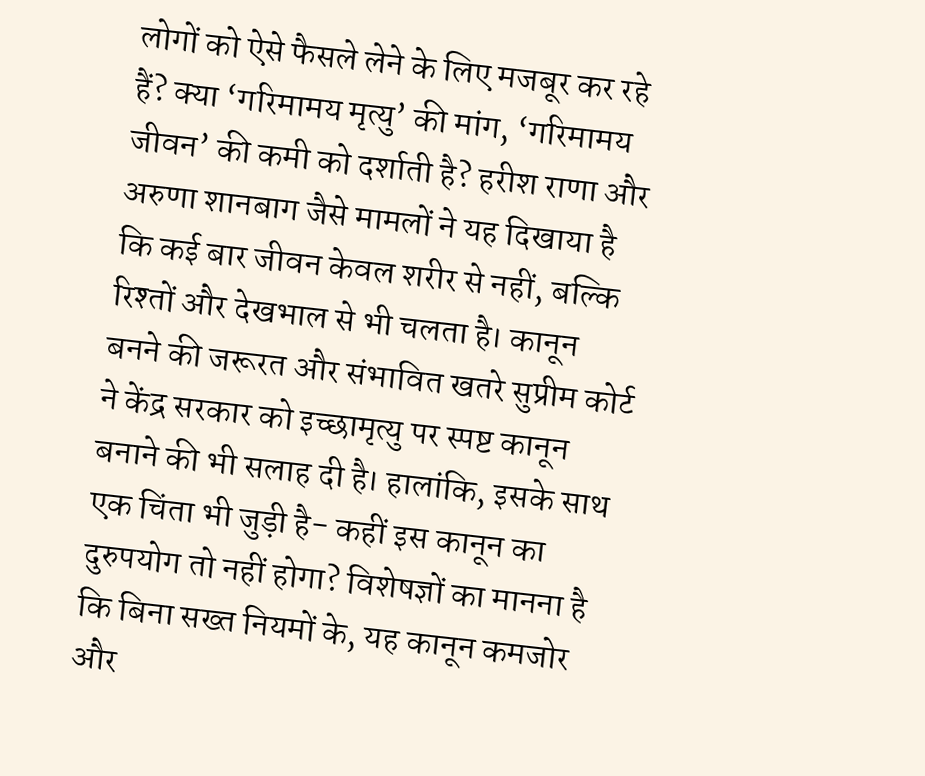लोगों को ऐसे फैसले लेने के लिए मजबूर कर रहे हैं? क्या ‘गरिमामय मृत्यु’ की मांग, ‘गरिमामय जीवन’ की कमी को दर्शाती है? हरीश राणा और अरुणा शानबाग जैसे मामलों ने यह दिखाया है कि कई बार जीवन केवल शरीर से नहीं, बल्कि रिश्तों और देखभाल से भी चलता है। कानून बनने की जरूरत और संभावित खतरे सुप्रीम कोर्ट ने केंद्र सरकार को इच्छामृत्यु पर स्पष्ट कानून बनाने की भी सलाह दी है। हालांकि, इसके साथ एक चिंता भी जुड़ी है- कहीं इस कानून का दुरुपयोग तो नहीं होगा? विशेषज्ञों का मानना है कि बिना सख्त नियमों के, यह कानून कमजोर और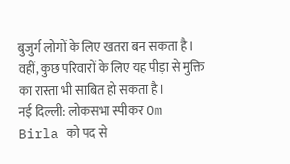बुजुर्ग लोगों के लिए खतरा बन सकता है। वहीं, कुछ परिवारों के लिए यह पीड़ा से मुक्ति का रास्ता भी साबित हो सकता है।
नई दिल्ली: लोकसभा स्पीकर Om Birla को पद से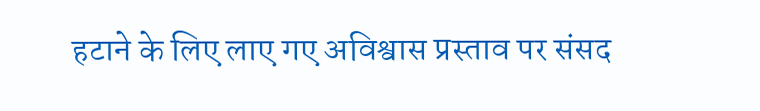हटाने के लिए लाए गए अविश्वास प्रस्ताव पर संसद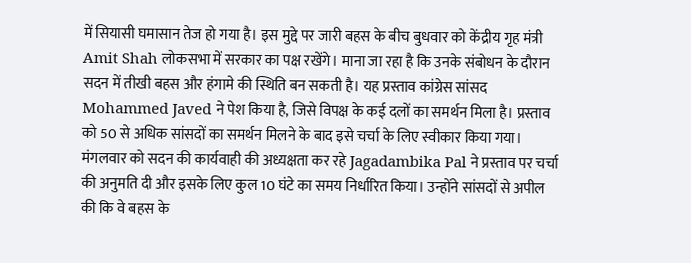में सियासी घमासान तेज हो गया है। इस मुद्दे पर जारी बहस के बीच बुधवार को केंद्रीय गृह मंत्री Amit Shah लोकसभा में सरकार का पक्ष रखेंगे। माना जा रहा है कि उनके संबोधन के दौरान सदन में तीखी बहस और हंगामे की स्थिति बन सकती है। यह प्रस्ताव कांग्रेस सांसद Mohammed Javed ने पेश किया है, जिसे विपक्ष के कई दलों का समर्थन मिला है। प्रस्ताव को 50 से अधिक सांसदों का समर्थन मिलने के बाद इसे चर्चा के लिए स्वीकार किया गया। मंगलवार को सदन की कार्यवाही की अध्यक्षता कर रहे Jagadambika Pal ने प्रस्ताव पर चर्चा की अनुमति दी और इसके लिए कुल 10 घंटे का समय निर्धारित किया। उन्होंने सांसदों से अपील की कि वे बहस के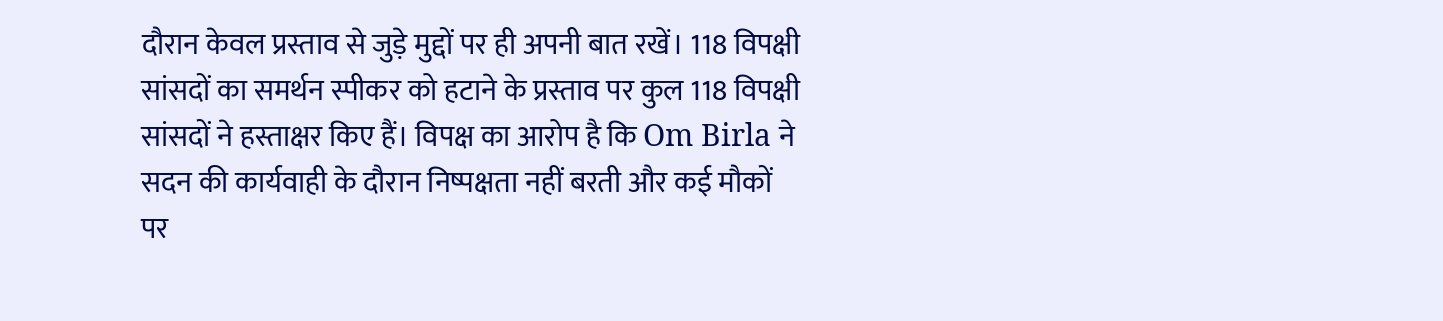दौरान केवल प्रस्ताव से जुड़े मुद्दों पर ही अपनी बात रखें। 118 विपक्षी सांसदों का समर्थन स्पीकर को हटाने के प्रस्ताव पर कुल 118 विपक्षी सांसदों ने हस्ताक्षर किए हैं। विपक्ष का आरोप है कि Om Birla ने सदन की कार्यवाही के दौरान निष्पक्षता नहीं बरती और कई मौकों पर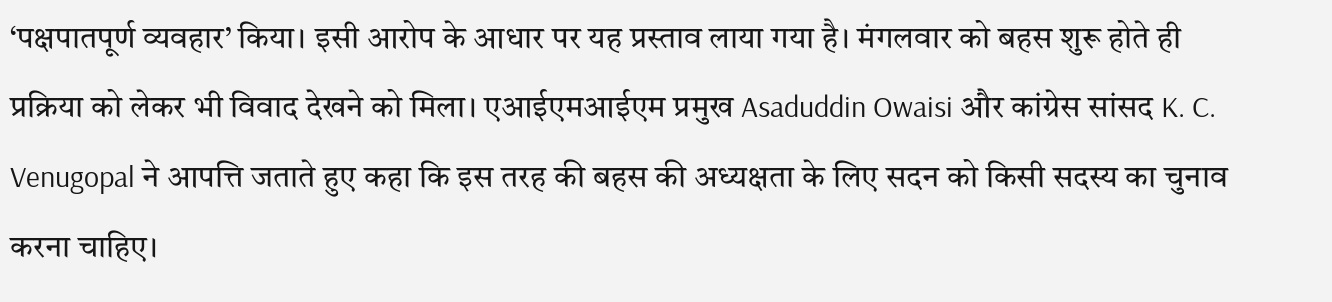‘पक्षपातपूर्ण व्यवहार’ किया। इसी आरोप के आधार पर यह प्रस्ताव लाया गया है। मंगलवार को बहस शुरू होते ही प्रक्रिया को लेकर भी विवाद देखने को मिला। एआईएमआईएम प्रमुख Asaduddin Owaisi और कांग्रेस सांसद K. C. Venugopal ने आपत्ति जताते हुए कहा कि इस तरह की बहस की अध्यक्षता के लिए सदन को किसी सदस्य का चुनाव करना चाहिए।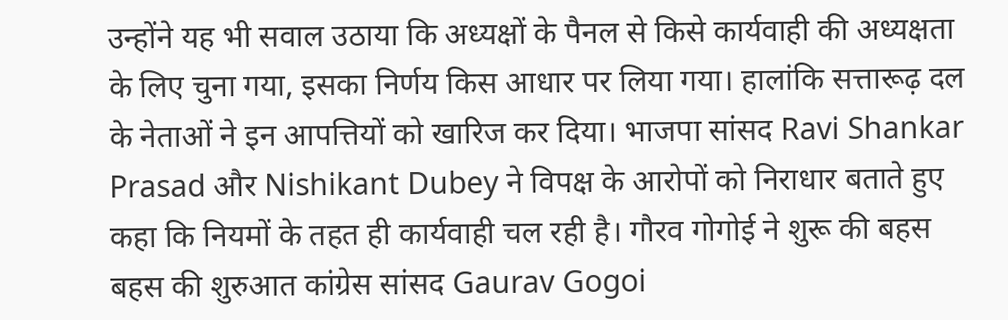उन्होंने यह भी सवाल उठाया कि अध्यक्षों के पैनल से किसे कार्यवाही की अध्यक्षता के लिए चुना गया, इसका निर्णय किस आधार पर लिया गया। हालांकि सत्तारूढ़ दल के नेताओं ने इन आपत्तियों को खारिज कर दिया। भाजपा सांसद Ravi Shankar Prasad और Nishikant Dubey ने विपक्ष के आरोपों को निराधार बताते हुए कहा कि नियमों के तहत ही कार्यवाही चल रही है। गौरव गोगोई ने शुरू की बहस बहस की शुरुआत कांग्रेस सांसद Gaurav Gogoi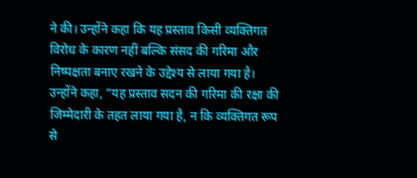ने की। उन्होंने कहा कि यह प्रस्ताव किसी व्यक्तिगत विरोध के कारण नहीं बल्कि संसद की गरिमा और निष्पक्षता बनाए रखने के उद्देश्य से लाया गया है। उन्होंने कहा, “यह प्रस्ताव सदन की गरिमा की रक्षा की जिम्मेदारी के तहत लाया गया है, न कि व्यक्तिगत रूप से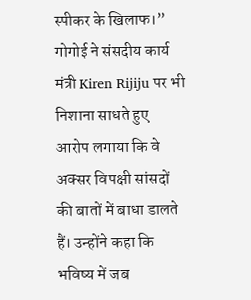स्पीकर के खिलाफ।” गोगोई ने संसदीय कार्य मंत्री Kiren Rijiju पर भी निशाना साधते हुए आरोप लगाया कि वे अक्सर विपक्षी सांसदों की बातों में बाधा डालते हैं। उन्होंने कहा कि भविष्य में जब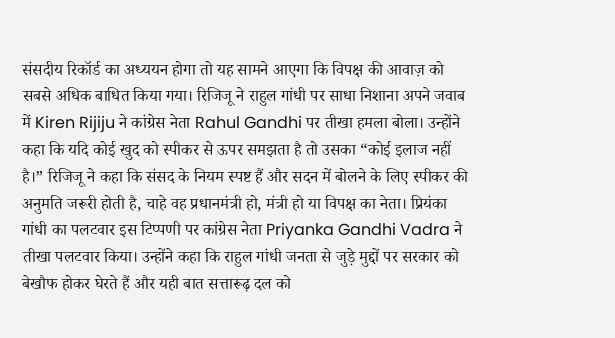संसदीय रिकॉर्ड का अध्ययन होगा तो यह सामने आएगा कि विपक्ष की आवाज़ को सबसे अधिक बाधित किया गया। रिजिजू ने राहुल गांधी पर साधा निशाना अपने जवाब में Kiren Rijiju ने कांग्रेस नेता Rahul Gandhi पर तीखा हमला बोला। उन्होंने कहा कि यदि कोई खुद को स्पीकर से ऊपर समझता है तो उसका “कोई इलाज नहीं है।” रिजिजू ने कहा कि संसद के नियम स्पष्ट हैं और सदन में बोलने के लिए स्पीकर की अनुमति जरूरी होती है, चाहे वह प्रधानमंत्री हो, मंत्री हो या विपक्ष का नेता। प्रियंका गांधी का पलटवार इस टिप्पणी पर कांग्रेस नेता Priyanka Gandhi Vadra ने तीखा पलटवार किया। उन्होंने कहा कि राहुल गांधी जनता से जुड़े मुद्दों पर सरकार को बेखौफ होकर घेरते हैं और यही बात सत्तारूढ़ दल को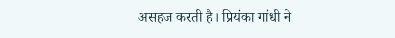असहज करती है। प्रियंका गांधी ने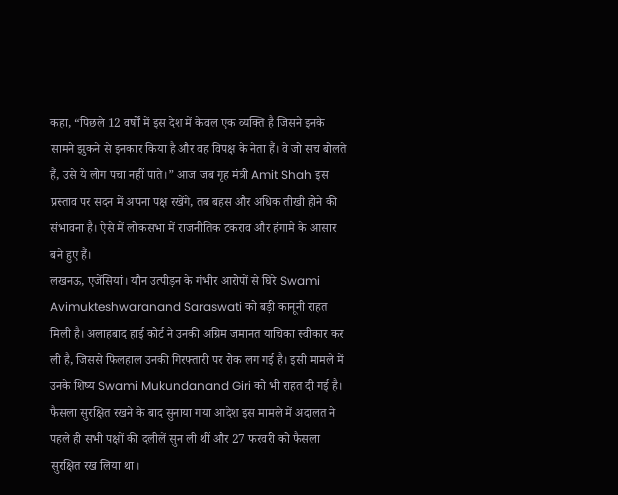कहा, “पिछले 12 वर्षों में इस देश में केवल एक व्यक्ति है जिसने इनके सामने झुकने से इनकार किया है और वह विपक्ष के नेता हैं। वे जो सच बोलते हैं, उसे ये लोग पचा नहीं पाते।” आज जब गृह मंत्री Amit Shah इस प्रस्ताव पर सदन में अपना पक्ष रखेंगे, तब बहस और अधिक तीखी होने की संभावना है। ऐसे में लोकसभा में राजनीतिक टकराव और हंगामे के आसार बने हुए हैं।
लखनऊ, एजेंसियां। यौन उत्पीड़न के गंभीर आरोपों से घिरे Swami Avimukteshwaranand Saraswati को बड़ी कानूनी राहत मिली है। अलाहबाद हाई कोर्ट ने उनकी अग्रिम जमानत याचिका स्वीकार कर ली है, जिससे फिलहाल उनकी गिरफ्तारी पर रोक लग गई है। इसी मामले में उनके शिष्य Swami Mukundanand Giri को भी राहत दी गई है। फैसला सुरक्षित रखने के बाद सुनाया गया आदेश इस मामले में अदालत ने पहले ही सभी पक्षों की दलीलें सुन ली थीं और 27 फरवरी को फैसला सुरक्षित रख लिया था।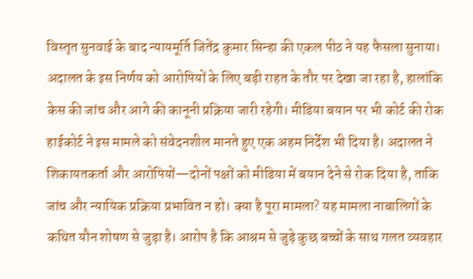विस्तृत सुनवाई के बाद न्यायमूर्ति जितेंद्र कुमार सिन्हा की एकल पीठ ने यह फैसला सुनाया। अदालत के इस निर्णय को आरोपियों के लिए बड़ी राहत के तौर पर देखा जा रहा है, हालांकि केस की जांच और आगे की कानूनी प्रक्रिया जारी रहेगी। मीडिया बयान पर भी कोर्ट की रोक हाईकोर्ट ने इस मामले को संवेदनशील मानते हुए एक अहम निर्देश भी दिया है। अदालत ने शिकायतकर्ता और आरोपियों—दोनों पक्षों को मीडिया में बयान देने से रोक दिया है, ताकि जांच और न्यायिक प्रक्रिया प्रभावित न हो। क्या है पूरा मामला? यह मामला नाबालिगों के कथित यौन शोषण से जुड़ा है। आरोप है कि आश्रम से जुड़े कुछ बच्चों के साथ गलत व्यवहार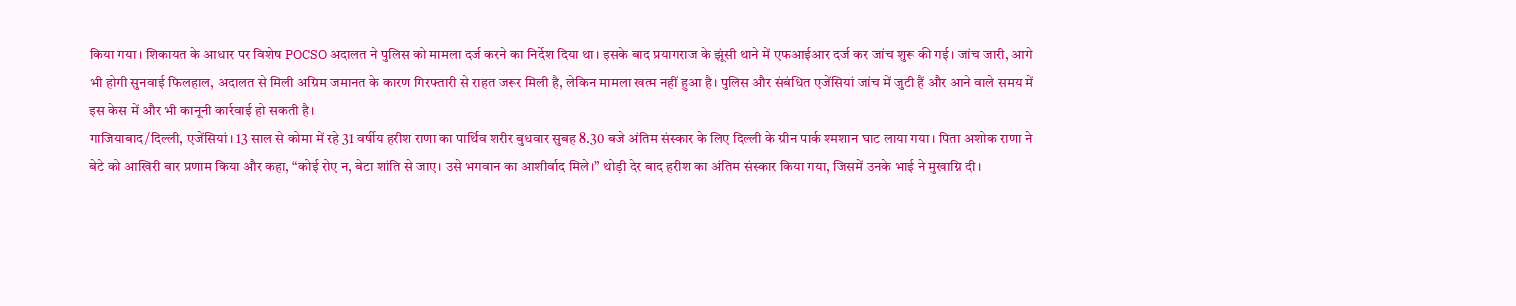किया गया। शिकायत के आधार पर विशेष POCSO अदालत ने पुलिस को मामला दर्ज करने का निर्देश दिया था। इसके बाद प्रयागराज के झूंसी थाने में एफआईआर दर्ज कर जांच शुरू की गई। जांच जारी, आगे भी होगी सुनवाई फिलहाल, अदालत से मिली अग्रिम जमानत के कारण गिरफ्तारी से राहत जरूर मिली है, लेकिन मामला खत्म नहीं हुआ है। पुलिस और संबंधित एजेंसियां जांच में जुटी हैं और आने वाले समय में इस केस में और भी कानूनी कार्रवाई हो सकती है।
गाजियाबाद/दिल्ली, एजेंसियां। 13 साल से कोमा में रहे 31 वर्षीय हरीश राणा का पार्थिव शरीर बुधवार सुबह 8.30 बजे अंतिम संस्कार के लिए दिल्ली के ग्रीन पार्क श्मशान घाट लाया गया। पिता अशोक राणा ने बेटे को आखिरी बार प्रणाम किया और कहा, “कोई रोए न, बेटा शांति से जाए। उसे भगवान का आशीर्वाद मिले।” थोड़ी देर बाद हरीश का अंतिम संस्कार किया गया, जिसमें उनके भाई ने मुखाग्नि दी।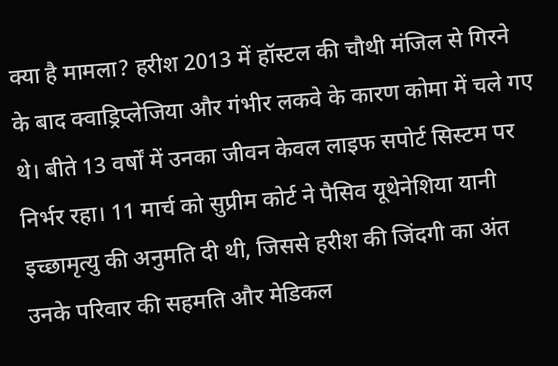क्या है मामला? हरीश 2013 में हॉस्टल की चौथी मंजिल से गिरने के बाद क्वाड्रिप्लेजिया और गंभीर लकवे के कारण कोमा में चले गए थे। बीते 13 वर्षों में उनका जीवन केवल लाइफ सपोर्ट सिस्टम पर निर्भर रहा। 11 मार्च को सुप्रीम कोर्ट ने पैसिव यूथेनेशिया यानी इच्छामृत्यु की अनुमति दी थी, जिससे हरीश की जिंदगी का अंत उनके परिवार की सहमति और मेडिकल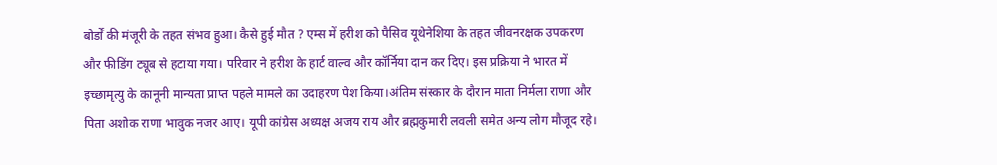बोर्डों की मंजूरी के तहत संभव हुआ। कैसे हुई मौत ? एम्स में हरीश को पैसिव यूथेनेशिया के तहत जीवनरक्षक उपकरण और फीडिंग ट्यूब से हटाया गया। परिवार ने हरीश के हार्ट वाल्व और कॉर्निया दान कर दिए। इस प्रक्रिया ने भारत में इच्छामृत्यु के कानूनी मान्यता प्राप्त पहले मामले का उदाहरण पेश किया।अंतिम संस्कार के दौरान माता निर्मला राणा और पिता अशोक राणा भावुक नजर आए। यूपी कांग्रेस अध्यक्ष अजय राय और ब्रह्मकुमारी लवली समेत अन्य लोग मौजूद रहे।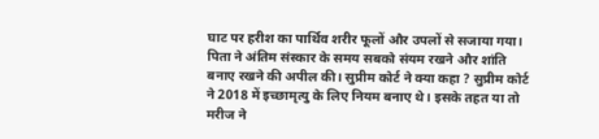घाट पर हरीश का पार्थिव शरीर फूलों और उपलों से सजाया गया। पिता ने अंतिम संस्कार के समय सबको संयम रखने और शांति बनाए रखने की अपील की। सुप्रीम कोर्ट ने क्या कहा ? सुप्रीम कोर्ट ने 2018 में इच्छामृत्यु के लिए नियम बनाए थे। इसके तहत या तो मरीज ने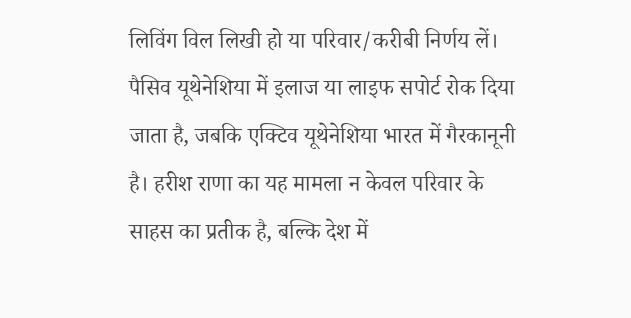लिविंग विल लिखी हो या परिवार/करीबी निर्णय लें। पैसिव यूथेनेशिया में इलाज या लाइफ सपोर्ट रोक दिया जाता है, जबकि एक्टिव यूथेनेशिया भारत में गैरकानूनी है। हरीश राणा का यह मामला न केवल परिवार के साहस का प्रतीक है, बल्कि देश में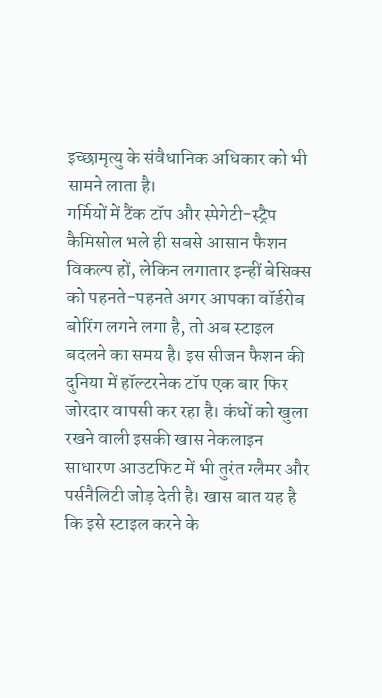इच्छामृत्यु के संवैधानिक अधिकार को भी सामने लाता है।
गर्मियों में टैंक टॉप और स्पेगेटी-स्ट्रैप कैमिसोल भले ही सबसे आसान फैशन विकल्प हों, लेकिन लगातार इन्हीं बेसिक्स को पहनते-पहनते अगर आपका वॉर्डरोब बोरिंग लगने लगा है, तो अब स्टाइल बदलने का समय है। इस सीजन फैशन की दुनिया में हॉल्टरनेक टॉप एक बार फिर जोरदार वापसी कर रहा है। कंधों को खुला रखने वाली इसकी खास नेकलाइन साधारण आउटफिट में भी तुरंत ग्लैमर और पर्सनैलिटी जोड़ देती है। खास बात यह है कि इसे स्टाइल करने के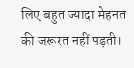लिए बहुत ज्यादा मेहनत की जरूरत नहीं पड़ती।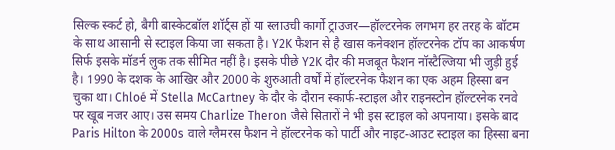सिल्क स्कर्ट हो, बैगी बास्केटबॉल शॉर्ट्स हों या स्लाउची कार्गो ट्राउजर—हॉल्टरनेक लगभग हर तरह के बॉटम के साथ आसानी से स्टाइल किया जा सकता है। Y2K फैशन से है खास कनेक्शन हॉल्टरनेक टॉप का आकर्षण सिर्फ इसके मॉडर्न लुक तक सीमित नहीं है। इसके पीछे Y2K दौर की मजबूत फैशन नॉस्टैल्जिया भी जुड़ी हुई है। 1990 के दशक के आखिर और 2000 के शुरुआती वर्षों में हॉल्टरनेक फैशन का एक अहम हिस्सा बन चुका था। Chloé में Stella McCartney के दौर के दौरान स्कार्फ-स्टाइल और राइनस्टोन हॉल्टरनेक रनवे पर खूब नजर आए। उस समय Charlize Theron जैसे सितारों ने भी इस स्टाइल को अपनाया। इसके बाद Paris Hilton के 2000s वाले ग्लैमरस फैशन ने हॉल्टरनेक को पार्टी और नाइट-आउट स्टाइल का हिस्सा बना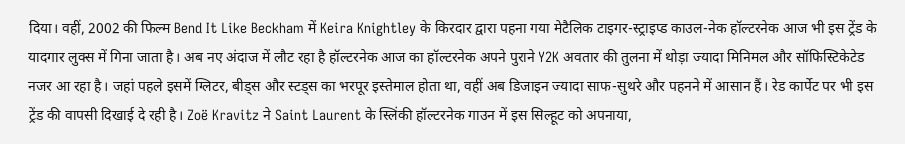दिया। वहीं, 2002 की फिल्म Bend It Like Beckham में Keira Knightley के किरदार द्वारा पहना गया मेटैलिक टाइगर-स्ट्राइप्ड काउल-नेक हॉल्टरनेक आज भी इस ट्रेंड के यादगार लुक्स में गिना जाता है। अब नए अंदाज में लौट रहा है हॉल्टरनेक आज का हॉल्टरनेक अपने पुराने Y2K अवतार की तुलना में थोड़ा ज्यादा मिनिमल और सॉफिस्टिकेटेड नजर आ रहा है। जहां पहले इसमें ग्लिटर, बीड्स और स्टड्स का भरपूर इस्तेमाल होता था, वहीं अब डिजाइन ज्यादा साफ-सुथरे और पहनने में आसान हैं। रेड कार्पेट पर भी इस ट्रेंड की वापसी दिखाई दे रही है। Zoë Kravitz ने Saint Laurent के स्लिंकी हॉल्टरनेक गाउन में इस सिल्हूट को अपनाया,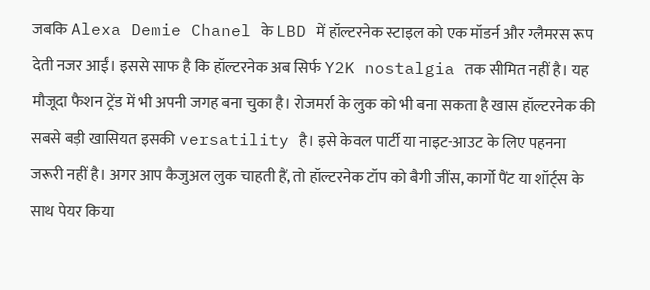जबकि Alexa Demie Chanel के LBD में हॉल्टरनेक स्टाइल को एक मॉडर्न और ग्लैमरस रूप देती नजर आईं। इससे साफ है कि हॉल्टरनेक अब सिर्फ Y2K nostalgia तक सीमित नहीं है। यह मौजूदा फैशन ट्रेंड में भी अपनी जगह बना चुका है। रोजमर्रा के लुक को भी बना सकता है खास हॉल्टरनेक की सबसे बड़ी खासियत इसकी versatility है। इसे केवल पार्टी या नाइट-आउट के लिए पहनना जरूरी नहीं है। अगर आप कैजुअल लुक चाहती हैं, तो हॉल्टरनेक टॉप को बैगी जींस, कार्गो पैंट या शॉर्ट्स के साथ पेयर किया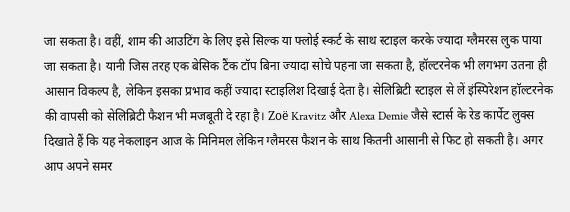जा सकता है। वहीं, शाम की आउटिंग के लिए इसे सिल्क या फ्लोई स्कर्ट के साथ स्टाइल करके ज्यादा ग्लैमरस लुक पाया जा सकता है। यानी जिस तरह एक बेसिक टैंक टॉप बिना ज्यादा सोचे पहना जा सकता है, हॉल्टरनेक भी लगभग उतना ही आसान विकल्प है, लेकिन इसका प्रभाव कहीं ज्यादा स्टाइलिश दिखाई देता है। सेलिब्रिटी स्टाइल से लें इंस्पिरेशन हॉल्टरनेक की वापसी को सेलिब्रिटी फैशन भी मजबूती दे रहा है। Zoë Kravitz और Alexa Demie जैसे स्टार्स के रेड कार्पेट लुक्स दिखाते हैं कि यह नेकलाइन आज के मिनिमल लेकिन ग्लैमरस फैशन के साथ कितनी आसानी से फिट हो सकती है। अगर आप अपने समर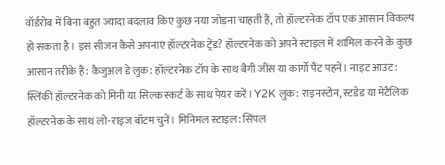वॉर्डरोब में बिना बहुत ज्यादा बदलाव किए कुछ नया जोड़ना चाहती हैं, तो हॉल्टरनेक टॉप एक आसान विकल्प हो सकता है। इस सीजन कैसे अपनाएं हॉल्टरनेक ट्रेंड? हॉल्टरनेक को अपने स्टाइल में शामिल करने के कुछ आसान तरीके हैं: कैजुअल डे लुक: हॉल्टरनेक टॉप के साथ बैगी जींस या कार्गो पैंट पहनें। नाइट आउट: स्लिंकी हॉल्टरनेक को मिनी या सिल्क स्कर्ट के साथ पेयर करें। Y2K लुक: राइनस्टोन, स्टडेड या मेटैलिक हॉल्टरनेक के साथ लो-राइज बॉटम चुनें। मिनिमल स्टाइल: सिंपल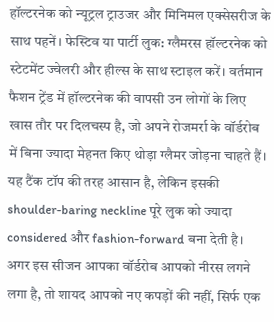हॉल्टरनेक को न्यूट्रल ट्राउजर और मिनिमल एक्सेसरीज के साथ पहनें। फेस्टिव या पार्टी लुक: ग्लैमरस हॉल्टरनेक को स्टेटमेंट ज्वेलरी और हील्स के साथ स्टाइल करें। वर्तमान फैशन ट्रेंड में हॉल्टरनेक की वापसी उन लोगों के लिए खास तौर पर दिलचस्प है, जो अपने रोजमर्रा के वॉर्डरोब में बिना ज्यादा मेहनत किए थोड़ा ग्लैमर जोड़ना चाहते हैं। यह टैंक टॉप की तरह आसान है, लेकिन इसकी shoulder-baring neckline पूरे लुक को ज्यादा considered और fashion-forward बना देती है। अगर इस सीजन आपका वॉर्डरोब आपको नीरस लगने लगा है, तो शायद आपको नए कपड़ों की नहीं, सिर्फ एक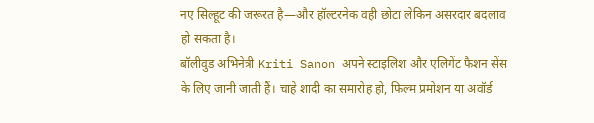नए सिल्हूट की जरूरत है—और हॉल्टरनेक वही छोटा लेकिन असरदार बदलाव हो सकता है।
बॉलीवुड अभिनेत्री Kriti Sanon अपने स्टाइलिश और एलिगेंट फैशन सेंस के लिए जानी जाती हैं। चाहे शादी का समारोह हो, फिल्म प्रमोशन या अवॉर्ड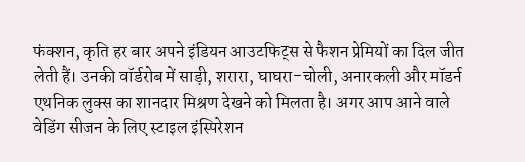फंक्शन, कृति हर बार अपने इंडियन आउटफिट्स से फैशन प्रेमियों का दिल जीत लेती हैं। उनकी वॉर्डरोब में साड़ी, शरारा, घाघरा-चोली, अनारकली और मॉडर्न एथनिक लुक्स का शानदार मिश्रण देखने को मिलता है। अगर आप आने वाले वेडिंग सीजन के लिए स्टाइल इंस्पिरेशन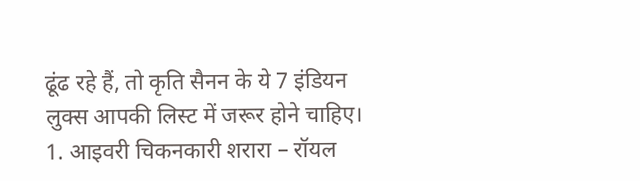ढूंढ रहे हैं, तो कृति सैनन के ये 7 इंडियन लुक्स आपकी लिस्ट में जरूर होने चाहिए। 1. आइवरी चिकनकारी शरारा – रॉयल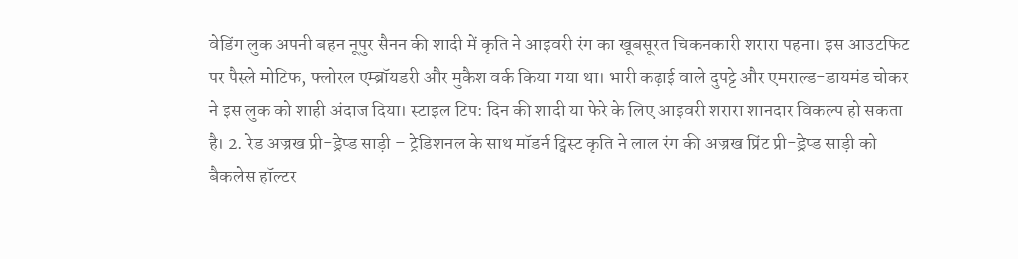वेडिंग लुक अपनी बहन नूपुर सैनन की शादी में कृति ने आइवरी रंग का खूबसूरत चिकनकारी शरारा पहना। इस आउटफिट पर पैस्ले मोटिफ, फ्लोरल एम्ब्रॉयडरी और मुकैश वर्क किया गया था। भारी कढ़ाई वाले दुपट्टे और एमराल्ड-डायमंड चोकर ने इस लुक को शाही अंदाज दिया। स्टाइल टिप: दिन की शादी या फेरे के लिए आइवरी शरारा शानदार विकल्प हो सकता है। 2. रेड अज्रख प्री-ड्रेप्ड साड़ी – ट्रेडिशनल के साथ मॉडर्न ट्विस्ट कृति ने लाल रंग की अज्रख प्रिंट प्री-ड्रेप्ड साड़ी को बैकलेस हॉल्टर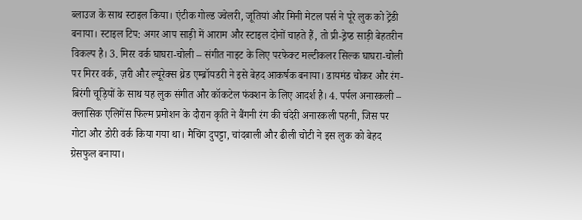ब्लाउज के साथ स्टाइल किया। एंटीक गोल्ड ज्वेलरी, जूतियां और मिनी मेटल पर्स ने पूरे लुक को ट्रेंडी बनाया। स्टाइल टिप: अगर आप साड़ी में आराम और स्टाइल दोनों चाहते हैं, तो प्री-ड्रेप्ड साड़ी बेहतरीन विकल्प है। 3. मिरर वर्क घाघरा-चोली – संगीत नाइट के लिए परफेक्ट मल्टीकलर सिल्क घाघरा-चोली पर मिरर वर्क, ज़री और ल्यूरेक्स थ्रेड एम्ब्रॉयडरी ने इसे बेहद आकर्षक बनाया। डायमंड चोकर और रंग-बिरंगी चूड़ियों के साथ यह लुक संगीत और कॉकटेल फंक्शन के लिए आदर्श है। 4. पर्पल अनारकली – क्लासिक एलिगेंस फिल्म प्रमोशन के दौरान कृति ने बैंगनी रंग की चंदेरी अनारकली पहनी, जिस पर गोटा और डोरी वर्क किया गया था। मैचिंग दुपट्टा, चांदबाली और ढीली चोटी ने इस लुक को बेहद ग्रेसफुल बनाया।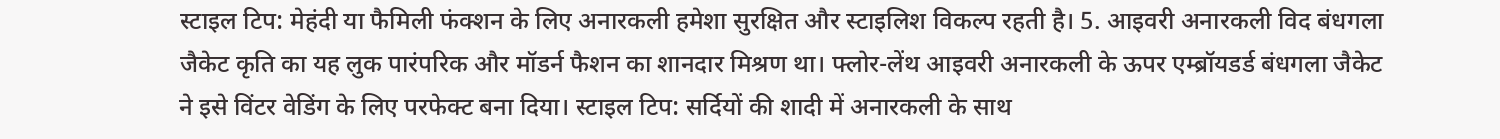स्टाइल टिप: मेहंदी या फैमिली फंक्शन के लिए अनारकली हमेशा सुरक्षित और स्टाइलिश विकल्प रहती है। 5. आइवरी अनारकली विद बंधगला जैकेट कृति का यह लुक पारंपरिक और मॉडर्न फैशन का शानदार मिश्रण था। फ्लोर-लेंथ आइवरी अनारकली के ऊपर एम्ब्रॉयडर्ड बंधगला जैकेट ने इसे विंटर वेडिंग के लिए परफेक्ट बना दिया। स्टाइल टिप: सर्दियों की शादी में अनारकली के साथ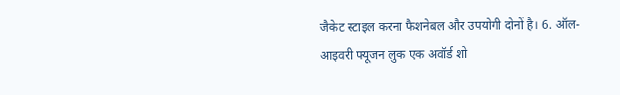जैकेट स्टाइल करना फैशनेबल और उपयोगी दोनों है। 6. ऑल-आइवरी फ्यूजन लुक एक अवॉर्ड शो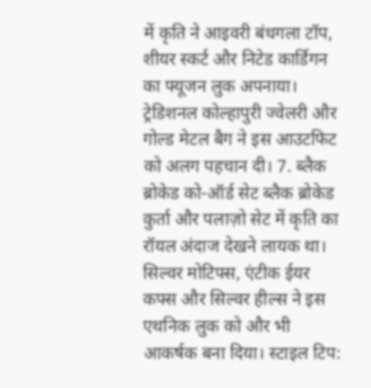में कृति ने आइवरी बंधगला टॉप, शीयर स्कर्ट और निटेड कार्डिगन का फ्यूजन लुक अपनाया। ट्रेडिशनल कोल्हापुरी ज्वेलरी और गोल्ड मेटल बैग ने इस आउटफिट को अलग पहचान दी। 7. ब्लैक ब्रोकेड को-ऑर्ड सेट ब्लैक ब्रोकेड कुर्ता और पलाज़ो सेट में कृति का रॉयल अंदाज देखने लायक था। सिल्वर मोटिफ्स, एंटीक ईयर कफ्स और सिल्वर हील्स ने इस एथनिक लुक को और भी आकर्षक बना दिया। स्टाइल टिप: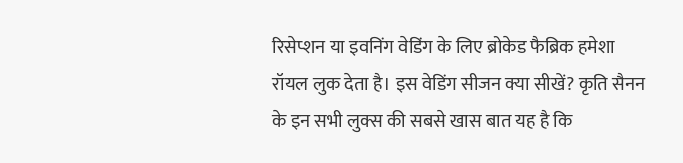रिसेप्शन या इवनिंग वेडिंग के लिए ब्रोकेड फैब्रिक हमेशा रॉयल लुक देता है। इस वेडिंग सीजन क्या सीखें? कृति सैनन के इन सभी लुक्स की सबसे खास बात यह है कि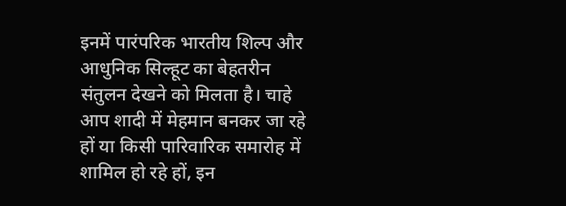इनमें पारंपरिक भारतीय शिल्प और आधुनिक सिल्हूट का बेहतरीन संतुलन देखने को मिलता है। चाहे आप शादी में मेहमान बनकर जा रहे हों या किसी पारिवारिक समारोह में शामिल हो रहे हों, इन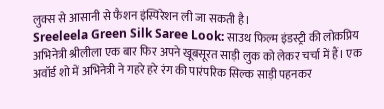लुक्स से आसानी से फैशन इंस्पिरेशन ली जा सकती है।
Sreeleela Green Silk Saree Look: साउथ फिल्म इंडस्ट्री की लोकप्रिय अभिनेत्री श्रीलीला एक बार फिर अपने खूबसूरत साड़ी लुक को लेकर चर्चा में हैं। एक अवॉर्ड शो में अभिनेत्री ने गहरे हरे रंग की पारंपरिक सिल्क साड़ी पहनकर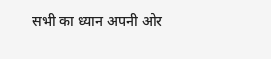सभी का ध्यान अपनी ओर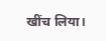खींच लिया।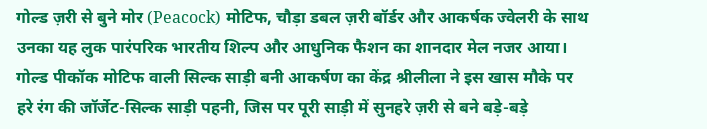गोल्ड ज़री से बुने मोर (Peacock) मोटिफ, चौड़ा डबल ज़री बॉर्डर और आकर्षक ज्वेलरी के साथ उनका यह लुक पारंपरिक भारतीय शिल्प और आधुनिक फैशन का शानदार मेल नजर आया। गोल्ड पीकॉक मोटिफ वाली सिल्क साड़ी बनी आकर्षण का केंद्र श्रीलीला ने इस खास मौके पर हरे रंग की जॉर्जेट-सिल्क साड़ी पहनी, जिस पर पूरी साड़ी में सुनहरे ज़री से बने बड़े-बड़े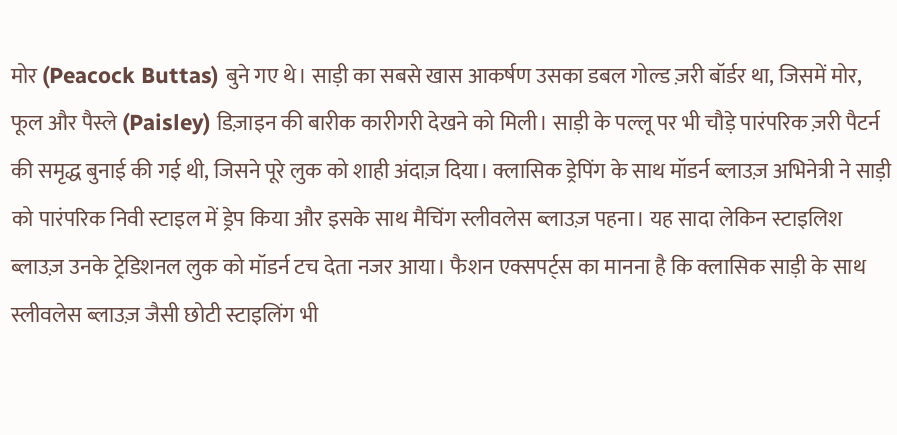मोर (Peacock Buttas) बुने गए थे। साड़ी का सबसे खास आकर्षण उसका डबल गोल्ड ज़री बॉर्डर था, जिसमें मोर, फूल और पैस्ले (Paisley) डिज़ाइन की बारीक कारीगरी देखने को मिली। साड़ी के पल्लू पर भी चौड़े पारंपरिक ज़री पैटर्न की समृद्ध बुनाई की गई थी, जिसने पूरे लुक को शाही अंदाज़ दिया। क्लासिक ड्रेपिंग के साथ मॉडर्न ब्लाउज़ अभिनेत्री ने साड़ी को पारंपरिक निवी स्टाइल में ड्रेप किया और इसके साथ मैचिंग स्लीवलेस ब्लाउज़ पहना। यह सादा लेकिन स्टाइलिश ब्लाउज़ उनके ट्रेडिशनल लुक को मॉडर्न टच देता नजर आया। फैशन एक्सपर्ट्स का मानना है कि क्लासिक साड़ी के साथ स्लीवलेस ब्लाउज़ जैसी छोटी स्टाइलिंग भी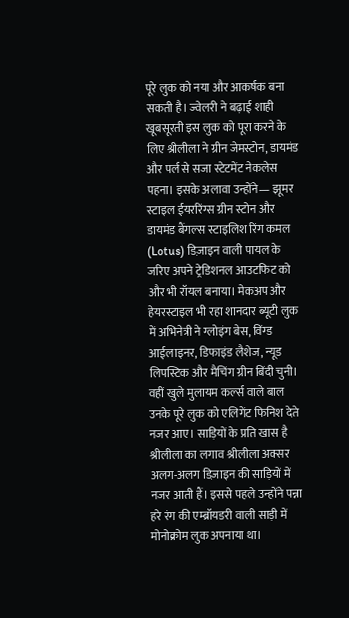पूरे लुक को नया और आकर्षक बना सकती है। ज्वेलरी ने बढ़ाई शाही खूबसूरती इस लुक को पूरा करने के लिए श्रीलीला ने ग्रीन जेमस्टोन, डायमंड और पर्ल से सजा स्टेटमेंट नेकलेस पहना। इसके अलावा उन्होंने— झूमर स्टाइल ईयररिंग्स ग्रीन स्टोन और डायमंड बैंगल्स स्टाइलिश रिंग कमल (Lotus) डिज़ाइन वाली पायल के जरिए अपने ट्रेडिशनल आउटफिट को और भी रॉयल बनाया। मेकअप और हेयरस्टाइल भी रहा शानदार ब्यूटी लुक में अभिनेत्री ने ग्लोइंग बेस, विंग्ड आईलाइनर, डिफाइंड लैशेज, न्यूड लिपस्टिक और मैचिंग ग्रीन बिंदी चुनी। वहीं खुले मुलायम कर्ल्स वाले बाल उनके पूरे लुक को एलिगेंट फिनिश देते नजर आए। साड़ियों के प्रति खास है श्रीलीला का लगाव श्रीलीला अक्सर अलग-अलग डिज़ाइन की साड़ियों में नजर आती हैं। इससे पहले उन्होंने पन्ना हरे रंग की एम्ब्रॉयडरी वाली साड़ी में मोनोक्रोम लुक अपनाया था।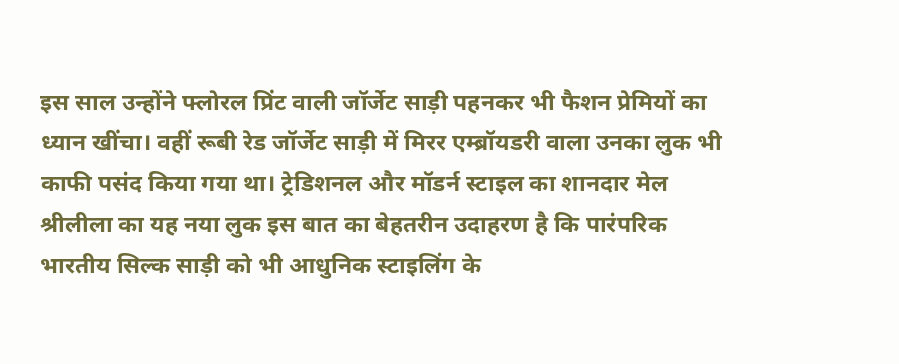इस साल उन्होंने फ्लोरल प्रिंट वाली जॉर्जेट साड़ी पहनकर भी फैशन प्रेमियों का ध्यान खींचा। वहीं रूबी रेड जॉर्जेट साड़ी में मिरर एम्ब्रॉयडरी वाला उनका लुक भी काफी पसंद किया गया था। ट्रेडिशनल और मॉडर्न स्टाइल का शानदार मेल श्रीलीला का यह नया लुक इस बात का बेहतरीन उदाहरण है कि पारंपरिक भारतीय सिल्क साड़ी को भी आधुनिक स्टाइलिंग के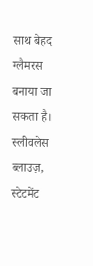साथ बेहद ग्लैमरस बनाया जा सकता है। स्लीवलेस ब्लाउज़, स्टेटमेंट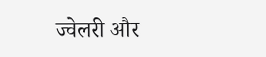ज्वेलरी और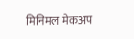मिनिमल मेकअप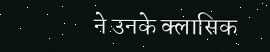ने उनके क्लासिक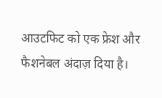आउटफिट को एक फ्रेश और फैशनेबल अंदाज़ दिया है।